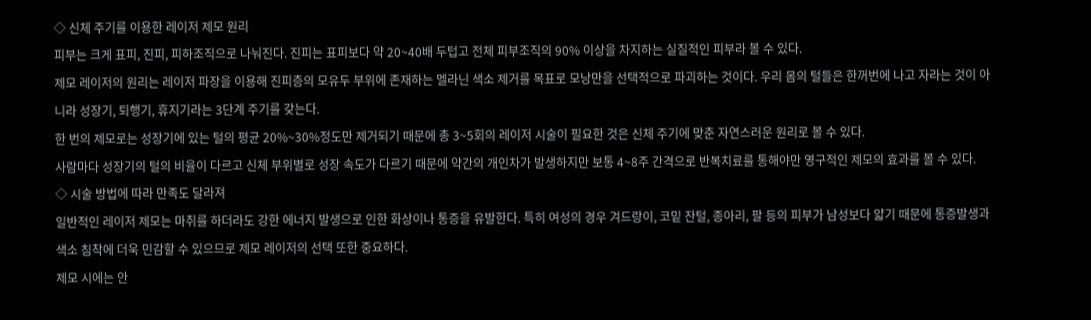◇ 신체 주기를 이용한 레이저 제모 원리
피부는 크게 표피, 진피, 피하조직으로 나눠진다. 진피는 표피보다 약 20~40배 두텁고 전체 피부조직의 90% 이상을 차지하는 실질적인 피부라 볼 수 있다.
제모 레이저의 원리는 레이저 파장을 이용해 진피층의 모유두 부위에 존재하는 멜라닌 색소 제거를 목표로 모낭만을 선택적으로 파괴하는 것이다. 우리 몸의 털들은 한꺼번에 나고 자라는 것이 아니라 성장기, 퇴행기, 휴지기라는 3단계 주기를 갖는다.
한 번의 제모로는 성장기에 있는 털의 평균 20%~30%정도만 제거되기 때문에 총 3~5회의 레이저 시술이 필요한 것은 신체 주기에 맞춘 자연스러운 원리로 볼 수 있다.
사람마다 성장기의 털의 비율이 다르고 신체 부위별로 성장 속도가 다르기 때문에 약간의 개인차가 발생하지만 보통 4~8주 간격으로 반복치료를 통해야만 영구적인 제모의 효과를 볼 수 있다.
◇ 시술 방법에 따라 만족도 달라져
일반적인 레이저 제모는 마취를 하더라도 강한 에너지 발생으로 인한 화상이나 통증을 유발한다. 특히 여성의 경우 겨드랑이, 코밑 잔털, 종아리, 팔 등의 피부가 남성보다 얇기 때문에 통증발생과 색소 침착에 더욱 민감할 수 있으므로 제모 레이저의 선택 또한 중요하다.
제모 시에는 안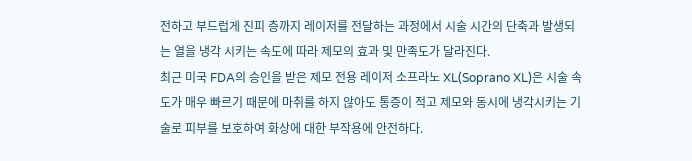전하고 부드럽게 진피 층까지 레이저를 전달하는 과정에서 시술 시간의 단축과 발생되는 열을 냉각 시키는 속도에 따라 제모의 효과 및 만족도가 달라진다.
최근 미국 FDA의 승인을 받은 제모 전용 레이저 소프라노 XL(Soprano XL)은 시술 속도가 매우 빠르기 때문에 마취를 하지 않아도 통증이 적고 제모와 동시에 냉각시키는 기술로 피부를 보호하여 화상에 대한 부작용에 안전하다.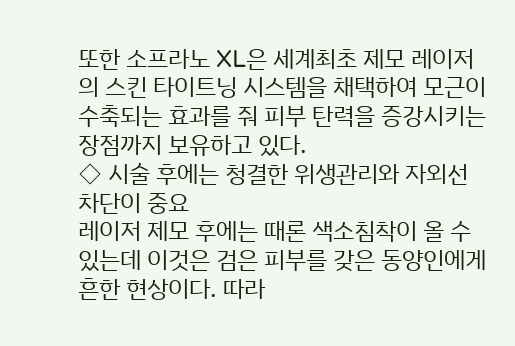또한 소프라노 XL은 세계최초 제모 레이저의 스킨 타이트닝 시스템을 채택하여 모근이 수축되는 효과를 줘 피부 탄력을 증강시키는 장점까지 보유하고 있다.
◇ 시술 후에는 청결한 위생관리와 자외선 차단이 중요
레이저 제모 후에는 때론 색소침착이 올 수 있는데 이것은 검은 피부를 갖은 동양인에게 흔한 현상이다. 따라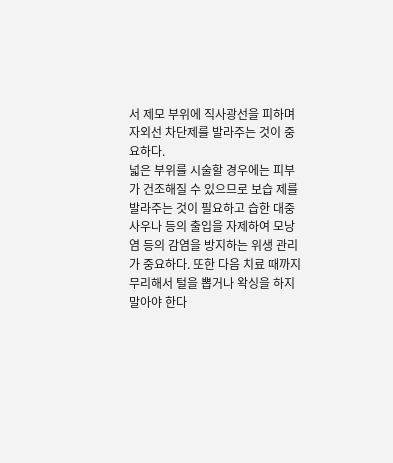서 제모 부위에 직사광선을 피하며 자외선 차단제를 발라주는 것이 중요하다.
넓은 부위를 시술할 경우에는 피부가 건조해질 수 있으므로 보습 제를 발라주는 것이 필요하고 습한 대중 사우나 등의 출입을 자제하여 모낭염 등의 감염을 방지하는 위생 관리가 중요하다. 또한 다음 치료 때까지 무리해서 털을 뽑거나 왁싱을 하지 말아야 한다